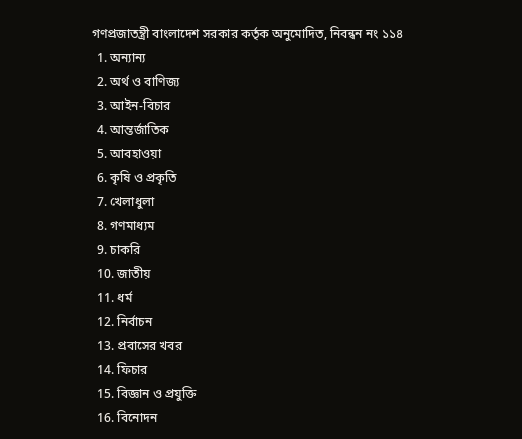গণপ্রজাতন্ত্রী বাংলাদেশ সরকার কর্তৃক অনুমোদিত, নিবন্ধন নং ১১৪
  1. অন্যান্য
  2. অর্থ ও বাণিজ্য
  3. আইন-বিচার
  4. আন্তর্জাতিক
  5. আবহাওয়া
  6. কৃষি ও প্রকৃতি
  7. খেলাধুলা
  8. গণমাধ্যম
  9. চাকরি
  10. জাতীয়
  11. ধর্ম
  12. নির্বাচন
  13. প্রবাসের খবর
  14. ফিচার
  15. বিজ্ঞান ও প্রযুক্তি
  16. বিনোদন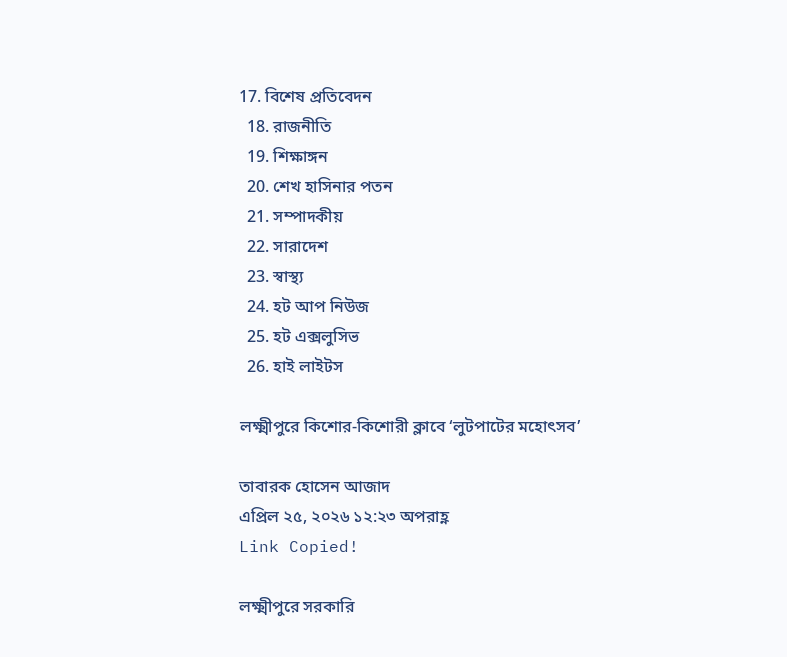17. বিশেষ প্রতিবেদন
  18. রাজনীতি
  19. শিক্ষাঙ্গন
  20. শেখ হাসিনার পতন
  21. সম্পাদকীয়
  22. সারাদেশ
  23. স্বাস্থ্য
  24. হট আপ নিউজ
  25. হট এক্সলুসিভ
  26. হাই লাইটস

লক্ষ্মীপুরে কিশোর-কিশোরী ক্লাবে ‘লুটপাটের মহোৎসব’

তাবারক হোসেন আজাদ
এপ্রিল ২৫, ২০২৬ ১২:২৩ অপরাহ্ণ
Link Copied!

লক্ষ্মীপুরে সরকারি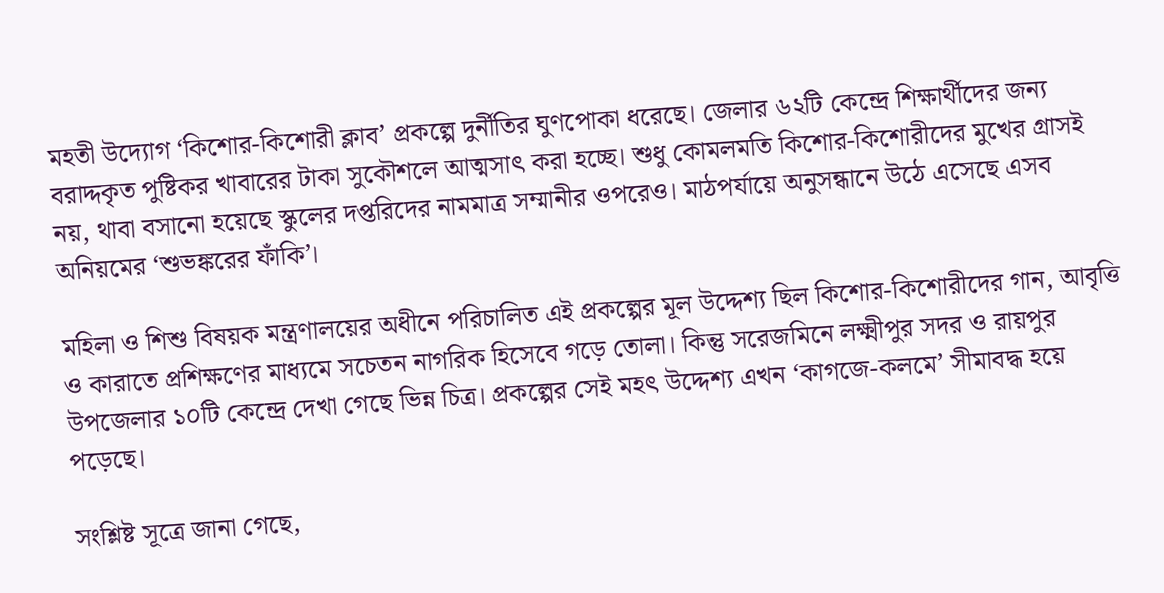মহতী উদ্যোগ ‘কিশোর-কিশোরী ক্লাব’ প্রকল্পে দুর্নীতির ঘুণপোকা ধরেছে। জেলার ৬২টি কেন্দ্রে শিক্ষার্থীদের জন্য বরাদ্দকৃত পুষ্টিকর খাবারের টাকা সুকৌশলে আত্মসাৎ করা হচ্ছে। শুধু কোমলমতি কিশোর-কিশোরীদের মুখের গ্রাসই নয়, থাবা বসানো হয়েছে স্কুলের দপ্তরিদের নামমাত্র সম্মানীর ওপরেও। মাঠপর্যায়ে অনুসন্ধানে উঠে এসেছে এসব অনিয়মের ‘শুভঙ্করের ফাঁকি’।

মহিলা ও শিশু বিষয়ক মন্ত্রণালয়ের অধীনে পরিচালিত এই প্রকল্পের মূল উদ্দেশ্য ছিল কিশোর-কিশোরীদের গান, আবৃত্তি ও কারাতে প্রশিক্ষণের মাধ্যমে সচেতন নাগরিক হিসেবে গড়ে তোলা। কিন্তু সরেজমিনে লক্ষ্মীপুর সদর ও রায়পুর উপজেলার ১০টি কেন্দ্রে দেখা গেছে ভিন্ন চিত্র। প্রকল্পের সেই মহৎ উদ্দেশ্য এখন ‘কাগজে-কলমে’ সীমাবদ্ধ হয়ে পড়েছে।

সংশ্লিষ্ট সূত্রে জানা গেছে,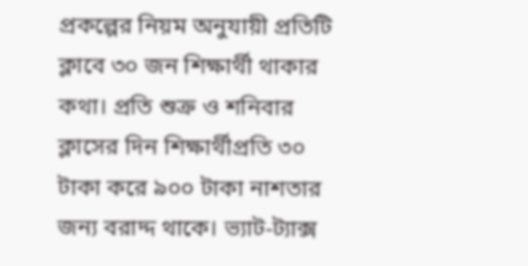প্রকল্পের নিয়ম অনুযায়ী প্রতিটি ক্লাবে ৩০ জন শিক্ষার্থী থাকার কথা। প্রতি শুক্র ও শনিবার ক্লাসের দিন শিক্ষার্থীপ্রতি ৩০ টাকা করে ৯০০ টাকা নাশতার জন্য বরাদ্দ থাকে। ভ্যাট-ট্যাক্স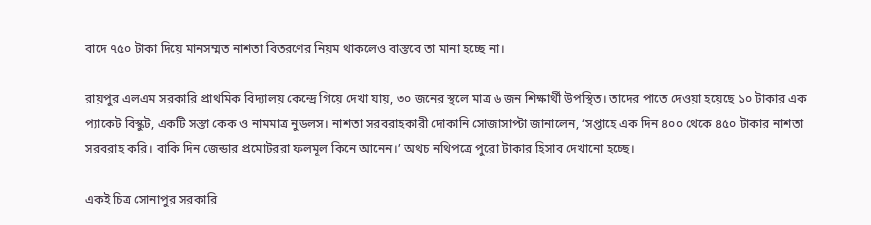বাদে ৭৫০ টাকা দিয়ে মানসম্মত নাশতা বিতরণের নিয়ম থাকলেও বাস্তবে তা মানা হচ্ছে না।

রায়পুর এলএম সরকারি প্রাথমিক বিদ্যালয় কেন্দ্রে গিয়ে দেখা যায়, ৩০ জনের স্থলে মাত্র ৬ জন শিক্ষার্থী উপস্থিত। তাদের পাতে দেওয়া হয়েছে ১০ টাকার এক প্যাকেট বিস্কুট, একটি সস্তা কেক ও নামমাত্র নুডলস। নাশতা সরবরাহকারী দোকানি সোজাসাপ্টা জানালেন, ‘সপ্তাহে এক দিন ৪০০ থেকে ৪৫০ টাকার নাশতা সরবরাহ করি। বাকি দিন জেন্ডার প্রমোটররা ফলমূল কিনে আনেন।’ অথচ নথিপত্রে পুরো টাকার হিসাব দেখানো হচ্ছে।

একই চিত্র সোনাপুর সরকারি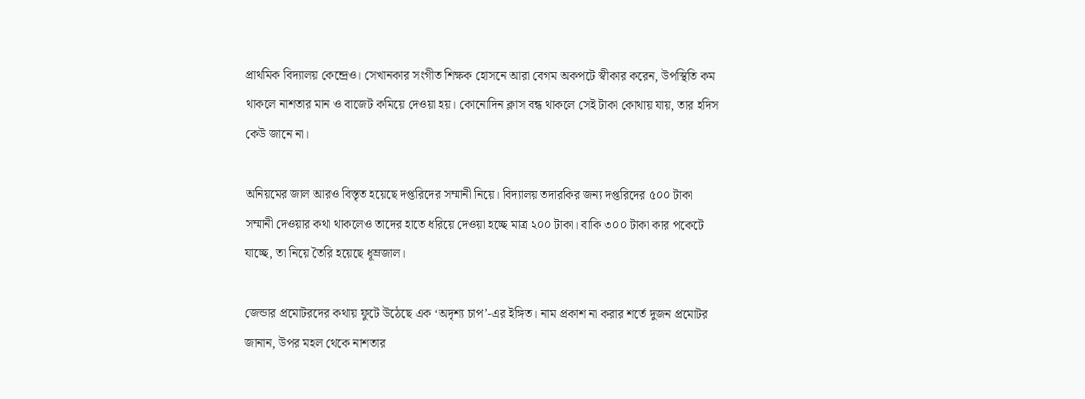প্রাথমিক বিদ্যালয় কেন্দ্রেও। সেখানকার সংগীত শিক্ষক হোসনে আরা বেগম অকপটে স্বীকার করেন, উপস্থিতি কম থাকলে নাশতার মান ও বাজেট কমিয়ে দেওয়া হয়। কোনোদিন ক্লাস বন্ধ থাকলে সেই টাকা কোথায় যায়, তার হদিস কেউ জানে না।

অনিয়মের জাল আরও বিস্তৃত হয়েছে দপ্তরিদের সম্মানী নিয়ে। বিদ্যালয় তদারকির জন্য দপ্তরিদের ৫০০ টাকা সম্মানী দেওয়ার কথা থাকলেও তাদের হাতে ধরিয়ে দেওয়া হচ্ছে মাত্র ২০০ টাকা। বাকি ৩০০ টাকা কার পকেটে যাচ্ছে, তা নিয়ে তৈরি হয়েছে ধূম্রজাল।

জেন্ডার প্রমোটরদের কথায় ফুটে উঠেছে এক ‘অদৃশ্য চাপ’-এর ইঙ্গিত। নাম প্রকাশ না করার শর্তে দুজন প্রমোটর জানান, উপর মহল থেকে নাশতার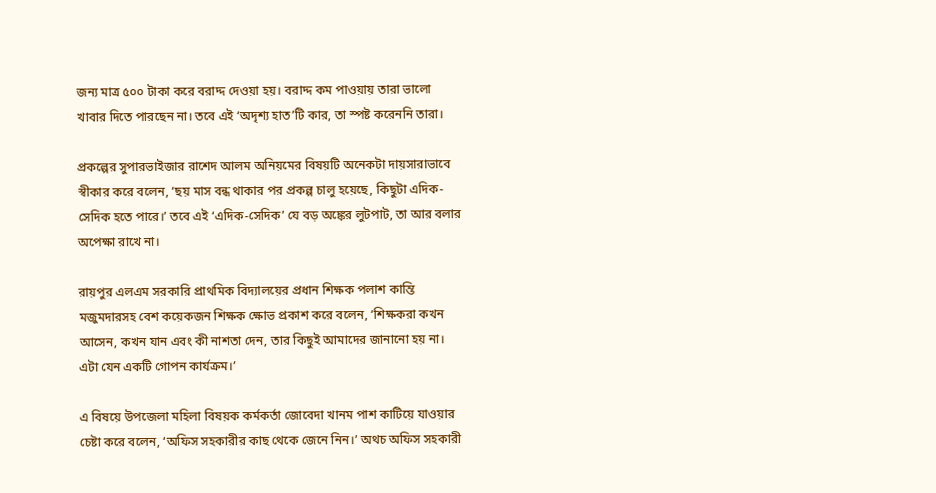জন্য মাত্র ৫০০ টাকা করে বরাদ্দ দেওয়া হয়। বরাদ্দ কম পাওয়ায় তারা ভালো খাবার দিতে পারছেন না। তবে এই ‘অদৃশ্য হাত’টি কার, তা স্পষ্ট করেননি তারা।

প্রকল্পের সুপারভাইজার রাশেদ আলম অনিয়মের বিষয়টি অনেকটা দায়সারাভাবে স্বীকার করে বলেন, ‘ছয় মাস বন্ধ থাকার পর প্রকল্প চালু হয়েছে, কিছুটা এদিক-সেদিক হতে পারে।’ তবে এই ‘এদিক-সেদিক’ যে বড় অঙ্কের লুটপাট, তা আর বলার অপেক্ষা রাখে না।

রায়পুর এলএম সরকারি প্রাথমিক বিদ্যালয়ের প্রধান শিক্ষক পলাশ কান্তি মজুমদারসহ বেশ কয়েকজন শিক্ষক ক্ষোভ প্রকাশ করে বলেন, ‘শিক্ষকরা কখন আসেন, কখন যান এবং কী নাশতা দেন, তার কিছুই আমাদের জানানো হয় না। এটা যেন একটি গোপন কার্যক্রম।’

এ বিষয়ে উপজেলা মহিলা বিষয়ক কর্মকর্তা জোবেদা খানম পাশ কাটিয়ে যাওয়ার চেষ্টা করে বলেন, ‘অফিস সহকারীর কাছ থেকে জেনে নিন।’ অথচ অফিস সহকারী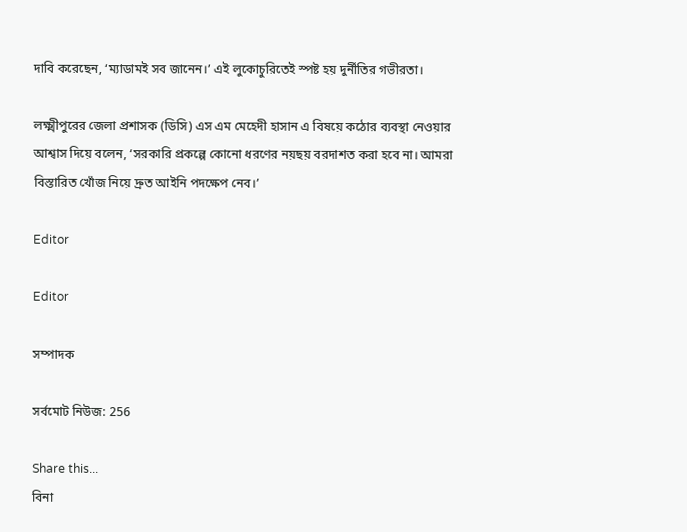দাবি করেছেন, ‘ম্যাডামই সব জানেন।’ এই লুকোচুরিতেই স্পষ্ট হয় দুর্নীতির গভীরতা।

লক্ষ্মীপুরের জেলা প্রশাসক (ডিসি) এস এম মেহেদী হাসান এ বিষয়ে কঠোর ব্যবস্থা নেওয়ার আশ্বাস দিয়ে বলেন, ‘সরকারি প্রকল্পে কোনো ধরণের নয়ছয় বরদাশত করা হবে না। আমরা বিস্তারিত খোঁজ নিয়ে দ্রুত আইনি পদক্ষেপ নেব।’

Editor

Editor

সম্পাদক

সর্বমোট নিউজ: 256

Share this...
বিনা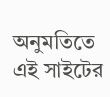অনুমতিতে এই সাইটের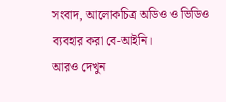সংবাদ, আলোকচিত্র অডিও ও ভিডিও ব্যবহার করা বে-আইনি।
আরও দেখুন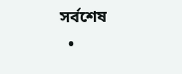সর্বশেষ
  •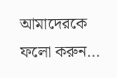আমাদেরকে ফলো করুন…